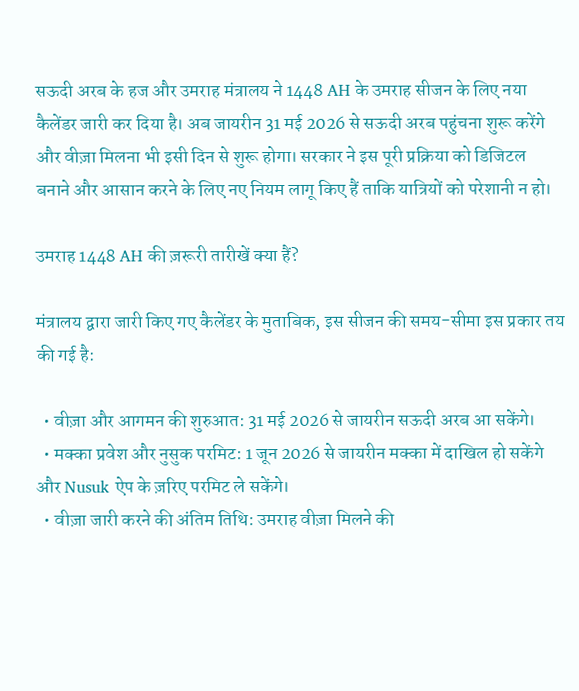सऊदी अरब के हज और उमराह मंत्रालय ने 1448 AH के उमराह सीजन के लिए नया कैलेंडर जारी कर दिया है। अब जायरीन 31 मई 2026 से सऊदी अरब पहुंचना शुरू करेंगे और वीज़ा मिलना भी इसी दिन से शुरू होगा। सरकार ने इस पूरी प्रक्रिया को डिजिटल बनाने और आसान करने के लिए नए नियम लागू किए हैं ताकि यात्रियों को परेशानी न हो।

उमराह 1448 AH की ज़रूरी तारीखें क्या हैं?

मंत्रालय द्वारा जारी किए गए कैलेंडर के मुताबिक, इस सीजन की समय-सीमा इस प्रकार तय की गई है:

  • वीज़ा और आगमन की शुरुआत: 31 मई 2026 से जायरीन सऊदी अरब आ सकेंगे।
  • मक्का प्रवेश और नुसुक परमिट: 1 जून 2026 से जायरीन मक्का में दाखिल हो सकेंगे और Nusuk ऐप के ज़रिए परमिट ले सकेंगे।
  • वीज़ा जारी करने की अंतिम तिथि: उमराह वीज़ा मिलने की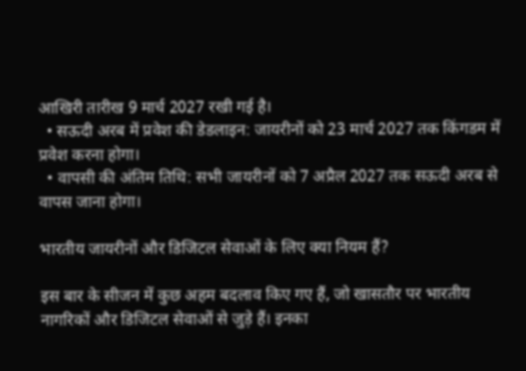आखिरी तारीख 9 मार्च 2027 रखी गई है।
  • सऊदी अरब में प्रवेश की डेडलाइन: जायरीनों को 23 मार्च 2027 तक किंगडम में प्रवेश करना होगा।
  • वापसी की अंतिम तिथि: सभी जायरीनों को 7 अप्रैल 2027 तक सऊदी अरब से वापस जाना होगा।

भारतीय जायरीनों और डिजिटल सेवाओं के लिए क्या नियम हैं?

इस बार के सीजन में कुछ अहम बदलाव किए गए हैं, जो खासतौर पर भारतीय नागरिकों और डिजिटल सेवाओं से जुड़े हैं। इनका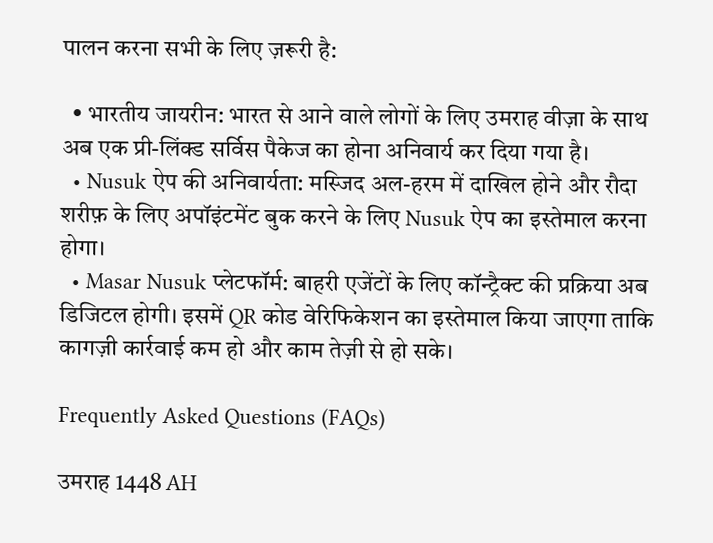पालन करना सभी के लिए ज़रूरी है:

  • भारतीय जायरीन: भारत से आने वाले लोगों के लिए उमराह वीज़ा के साथ अब एक प्री-लिंक्ड सर्विस पैकेज का होना अनिवार्य कर दिया गया है।
  • Nusuk ऐप की अनिवार्यता: मस्जिद अल-हरम में दाखिल होने और रौदा शरीफ़ के लिए अपॉइंटमेंट बुक करने के लिए Nusuk ऐप का इस्तेमाल करना होगा।
  • Masar Nusuk प्लेटफॉर्म: बाहरी एजेंटों के लिए कॉन्ट्रैक्ट की प्रक्रिया अब डिजिटल होगी। इसमें QR कोड वेरिफिकेशन का इस्तेमाल किया जाएगा ताकि कागज़ी कार्रवाई कम हो और काम तेज़ी से हो सके।

Frequently Asked Questions (FAQs)

उमराह 1448 AH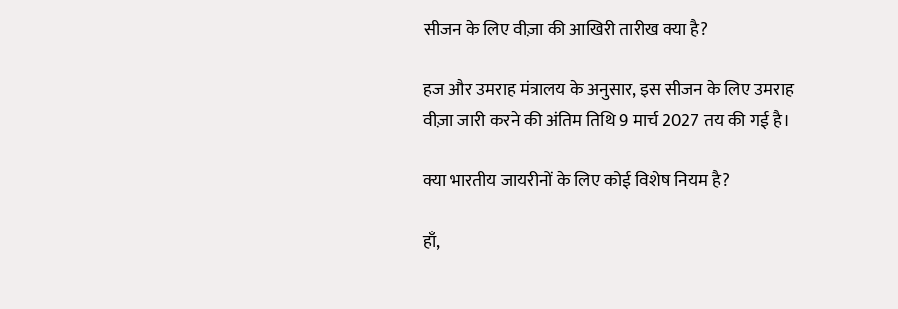सीजन के लिए वीज़ा की आखिरी तारीख क्या है?

हज और उमराह मंत्रालय के अनुसार, इस सीजन के लिए उमराह वीज़ा जारी करने की अंतिम तिथि 9 मार्च 2027 तय की गई है।

क्या भारतीय जायरीनों के लिए कोई विशेष नियम है?

हाँ,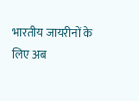भारतीय जायरीनों के लिए अब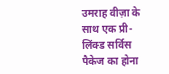उमराह वीज़ा के साथ एक प्री-लिंक्ड सर्विस पैकेज का होना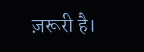ज़रूरी है।